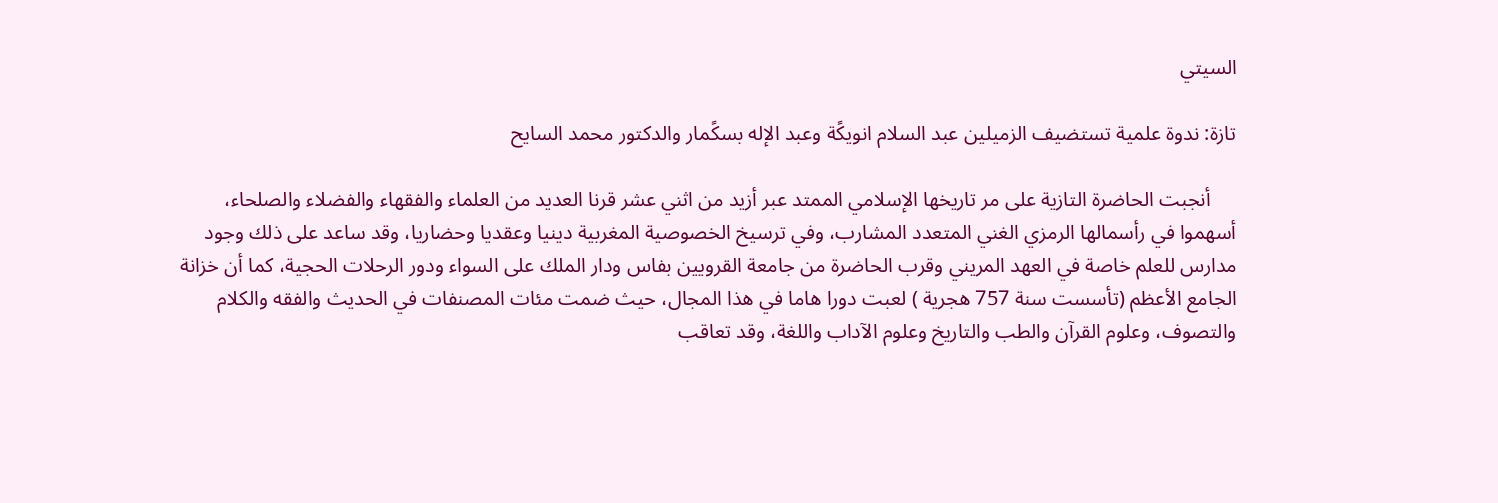السيتي

تازة: ندوة علمية تستضيف الزميلين عبد السلام انويكًة وعبد الإله بسكًمار والدكتور محمد السايح

     أنجبت الحاضرة التازية على مر تاريخها الإسلامي الممتد عبر أزيد من اثني عشر قرنا العديد من العلماء والفقهاء والفضلاء والصلحاء، أسهموا في رأسمالها الرمزي الغني المتعدد المشارب، وفي ترسيخ الخصوصية المغربية دينيا وعقديا وحضاريا، وقد ساعد على ذلك وجود مدارس للعلم خاصة في العهد المريني وقرب الحاضرة من جامعة القرويين بفاس ودار الملك على السواء ودور الرحلات الحجية، كما أن خزانة الجامع الأعظم (تأسست سنة 757 هجرية ) لعبت دورا هاما في هذا المجال، حيث ضمت مئات المصنفات في الحديث والفقه والكلام والتصوف، وعلوم القرآن والطب والتاريخ وعلوم الآداب واللغة، وقد تعاقب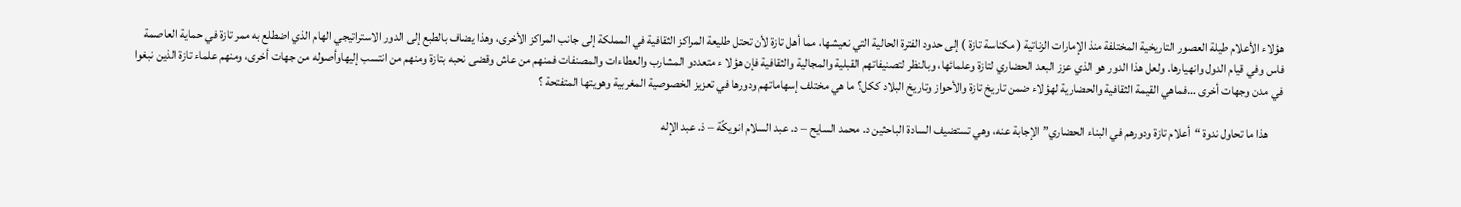هؤلاء الأعلام طيلة العصور التاريخية المختلفة منذ الإمارات الزناتية ( مكناسة تازة ) إلى حدود الفترة الحالية التي نعيشها، مما أهل تازة لأن تحتل طليعة المراكز الثقافية في المملكة إلى جانب المراكز الأخرى، وهذا يضاف بالطبع إلى الدور الاستراتيجي الهام الذي اضطلع به ممر تازة في حماية العاصمة فاس وفي قيام الدول وانهيارها. ولعل هذا الدور هو الذي عزز البعد الحضاري لتازة وعلمائها، وبالنظر لتصنيفاتهم القبلية والمجالية والثقافية فإن هؤلا ء متعددو المشارب والعطاءات والمصنفات فمنهم من عاش وقضى نحبه بتازة ومنهم من انتسب إليهاوأصوله من جهات أخرى، ومنهم علماء تازة الذين نبغوا في مدن وجهات أخرى …فماهي القيمة الثقافية والحضارية لهؤلاء ضمن تاريخ تازة والأحواز وتاريخ البلاد ككل؟ ما هي مختلف إسهاماتهم ودورها في تعزيز الخصوصية المغربية وهويتها المتفتحة ؟

      هذا ما تحاول ندوة “أعلام تازة ودورهم في البناء الحضاري” الإجابة عنه، وهي تستضيف السادة الباحثين د. محمد السايح – د. عبد السلام انويكًة – ذ. عبد الإله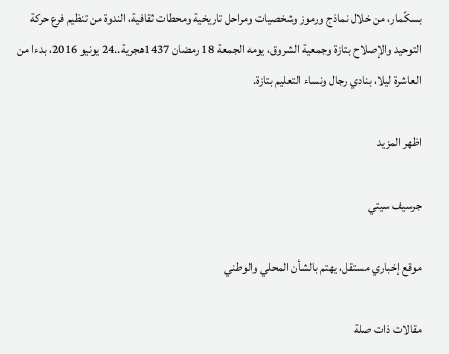بسكًمار، من خلال نماذج ورموز وشخصيات ومراحل تاريخية ومحطات ثقافية، الندوة من تنظيم فرع حركة التوحيد والإصلاح بتازة وجمعية الشروق، يومه الجمعة 18 رمضان 1437هجرية..24 يونيو 2016، بدءا من العاشرة ليلا، بنادي رجال ونساء التعليم بتازة.

اظهر المزيد

جرسيف سيتي

موقع إخباري مستقل، يهتم بالشأن المحلي والوطني

مقالات ذات صلة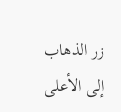زر الذهاب إلى الأعلى